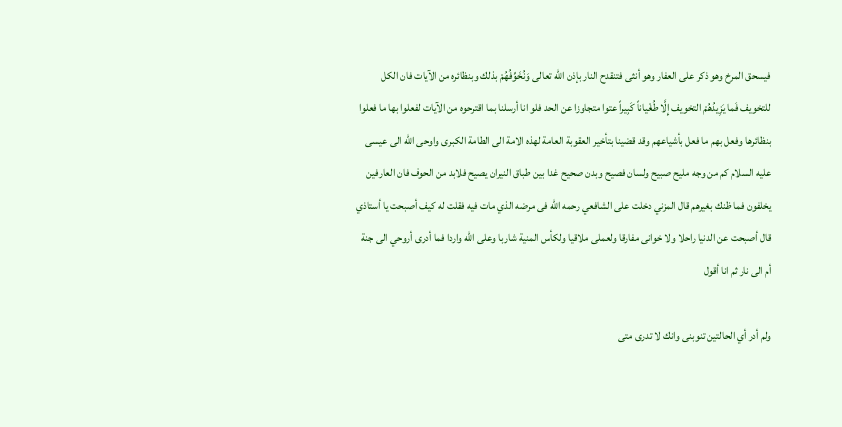فيسحق المرخ وهو ذكر على العفار وهو أنثى فتنقدح النار بإذن الله تعالى وَنُخَوِّفُهُمْ بذلك وبنظائره من الآيات فان الكل للتخويف فَما يَزِيدُهُمْ التخويف إِلَّا طُغْياناً كَبِيراً عتوا متجاوزا عن الحد فلو انا أرسلنا بما اقترحوه من الآيات لفعلوا بها ما فعلوا بنظائرها وفعل بهم ما فعل بأشياعهم وقد قضينا بتأخير العقوبة العامة لهذه الامة الى الطامة الكبرى واوحى الله الى عيسى عليه السلام كم من وجه مليح صبيح ولسان فصيح وبدن صحيح غدا بين طباق النيران يصيح فلابد من الحوف فان العارفين يخلفون فما ظنك بغيرهم قال المزني دخلت على الشافعي رحمه الله فى مرضه الذي مات فيه فقلت له كيف أصبحت يا أستاذي قال أصبحت عن الدنيا راحلا ولا خوانى مفارقا ولعملى ملاقيا ولكأس المنية شاربا وعلى الله واردا فما أدرى أروحي الى جنة أم الى نار ثم انا أقول

ولم أدر أي الحالتين تنوبنى وانك لا تدرى متى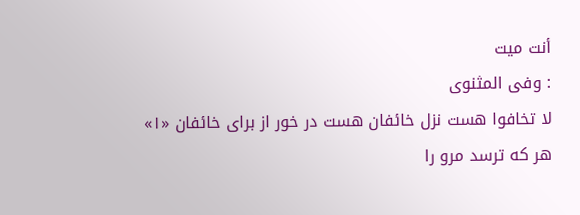أنت ميت
: وفى المثنوى
لا تخافوا هست نزل خائفان هست در خور از براى خائفان «١»
هر كه ترسد مرو را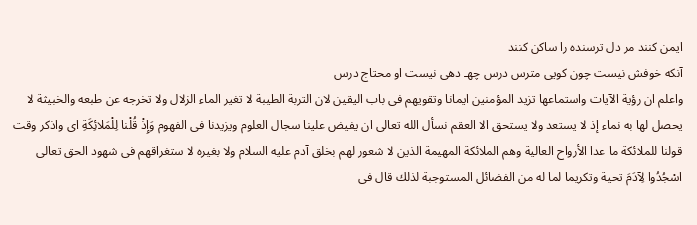ايمن كنند مر دل ترسنده را ساكن كنند
آنكه خوفش نيست چون كويى مترس درس چهـ دهى نيست او محتاج درس
واعلم ان رؤية الآيات واستماعها تزيد المؤمنين ايمانا وتقويهم فى باب اليقين لان التربة الطيبة لا تغير الماء الزلال ولا تخرجه عن طبعه والخبيثة لا يحصل لها به نماء إذ لا يستعد ولا يستحق الا العقم نسأل الله تعالى ان يفيض علينا سجال العلوم ويزيدنا فى الفهوم وَإِذْ قُلْنا لِلْمَلائِكَةِ اى واذكر وقت قولنا للملائكة ما عدا الأرواح العالية وهم الملائكة المهيمة الذين لا شعور لهم بخلق آدم عليه السلام ولا بغيره لا ستغراقهم فى شهود الحق تعالى اسْجُدُوا لِآدَمَ تحية وتكريما لما له من الفضائل المستوجبة لذلك قال فى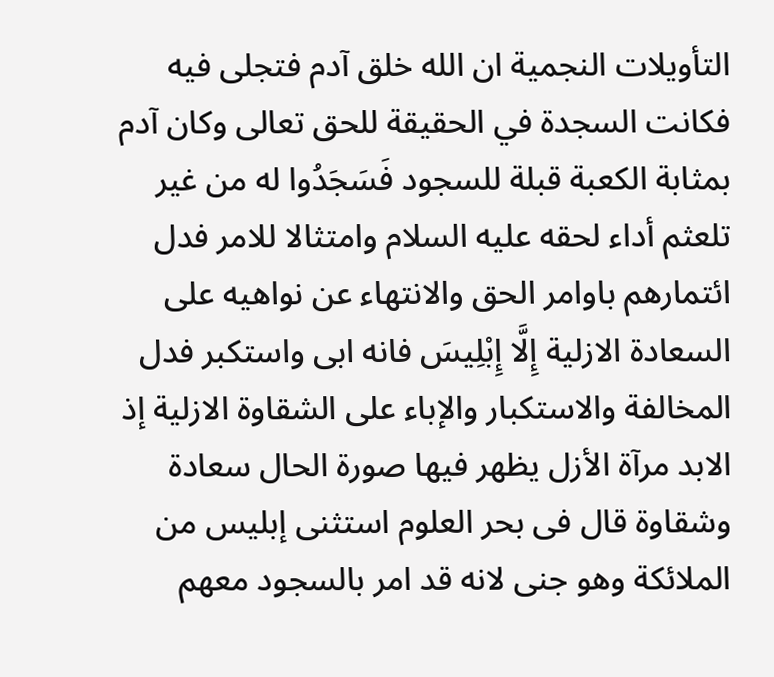التأويلات النجمية ان الله خلق آدم فتجلى فيه فكانت السجدة في الحقيقة للحق تعالى وكان آدم بمثابة الكعبة قبلة للسجود فَسَجَدُوا له من غير تلعثم أداء لحقه عليه السلام وامتثالا للامر فدل ائتمارهم باوامر الحق والانتهاء عن نواهيه على السعادة الازلية إِلَّا إِبْلِيسَ فانه ابى واستكبر فدل المخالفة والاستكبار والإباء على الشقاوة الازلية إذ الابد مرآة الأزل يظهر فيها صورة الحال سعادة وشقاوة قال فى بحر العلوم استثنى إبليس من الملائكة وهو جنى لانه قد امر بالسجود معهم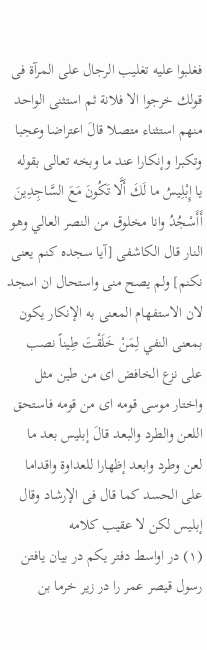فغلبوا عليه تغليب الرجال على المرآة فى قولك خرجوا الا فلانة ثم استثنى الواحد منهم استثناء متصلا قالَ اعتراضا وعجبا وتكبرا وإنكارا عند ما وبخه تعالى بقوله يا إِبْلِيسُ ما لَكَ أَلَّا تَكُونَ مَعَ السَّاجِدِينَ أَأَسْجُدُ وانا مخلوق من النصر العالي وهو النار قال الكاشفى [آيا سجده كنم يعنى نكنم] ولم يصح منى واستحال ان اسجد لان الاستفهام المعنى به الإنكار يكون بمعنى النفي لِمَنْ خَلَقْتَ طِيناً نصب على نزع الخافض اى من طين مثل واختار موسى قومه اى من قومه فاستحق اللعن والطرد والبعد قالَ إبليس بعد ما لعن وطرد وابعد إظهارا للعداوة واقداما على الحسد كما قال فى الإرشاد وقال إبليس لكن لا عقيب كلامه
(١) در اواسط دفتر يكم در بيان يافتن رسول قيصر عمر را در زير خرما بن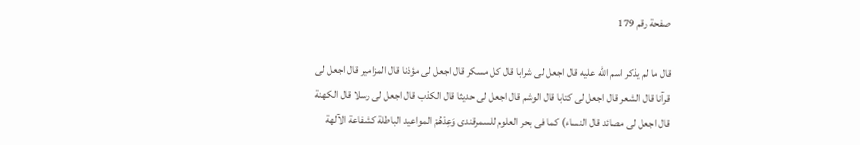صفحة رقم 179

قال ما لم يذكر اسم الله عليه قال اجعل لى شرابا قال كل مسكر قال اجعل لى مؤذنا قال المزامير قال اجعل لى قرآنا قال الشعر قال اجعل لى كتابا قال الوشم قال اجعل لى حديثا قال الكذب قال اجعل لى رسلا قال الكهنة قال اجعل لى مصائد قال النساء) كما فى بحر العلوم للسمرقندى وَعِدْهُمْ المواعيد الباطلة كشفاعة الآلهة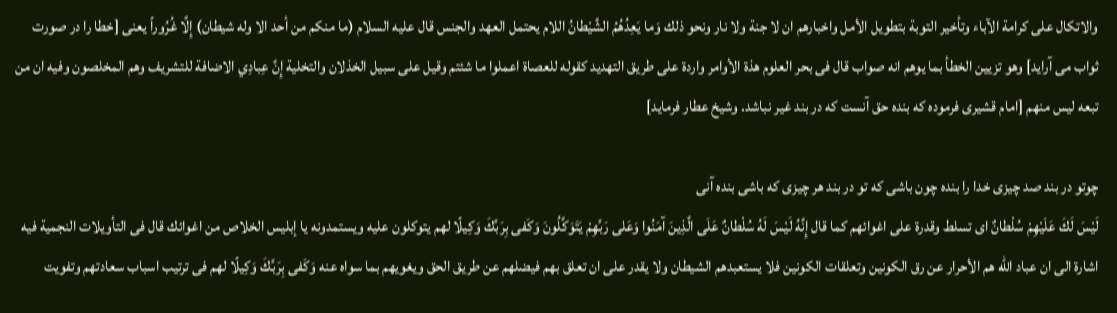والاتكال على كرامة الآباء وتأخير التوبة بتطويل الأمل واخبارهم ان لا جنة ولا نار ونحو ذلك وَما يَعِدُهُمُ الشَّيْطانُ اللام يحتمل العهد والجنس قال عليه السلام (ما منكم من أحد الا وله شيطان) إِلَّا غُرُوراً يعنى [خطا را در صورت ثواب مى آرايد] وهو تزيين الخطأ بما يوهم انه صواب قال فى بحر العلوم هذة الأوامر واردة على طريق التهديد كقوله للعصاة اعملوا ما شئتم وقيل على سبيل الخذلان والتخلية إِنَّ عِبادِي الاضافة للتشريف وهم المخلصون وفيه ان من تبعه ليس منهم [امام قشيرى فرموده كه بنده حق آنست كه در بند غير نباشد. وشيخ عطار فرمايد]

چوتو در بند صد چيزى خدا را بنده چون باشى كه تو در بند هر چيزى كه باشى بنده آنى
لَيْسَ لَكَ عَلَيْهِمْ سُلْطانٌ اى تسلط وقدرة على اغوائهم كما قال إِنَّهُ لَيْسَ لَهُ سُلْطانٌ عَلَى الَّذِينَ آمَنُوا وَعَلى رَبِّهِمْ يَتَوَكَّلُونَ وَكَفى بِرَبِّكَ وَكِيلًا لهم يتوكلون عليه ويستمدونه يا إبليس الخلاص من اغوائك قال فى التأويلات النجمية فيه اشارة الى ان عباد الله هم الأحرار عن رق الكونين وتعلقات الكونين فلا يستعبدهم الشيطان ولا يقدر على ان تعلق بهم فيضلهم عن طريق الحق ويغويهم بما سواه عنه وَكَفى بِرَبِّكَ وَكِيلًا لهم فى ترتيب اسباب سعادتهم وتفويت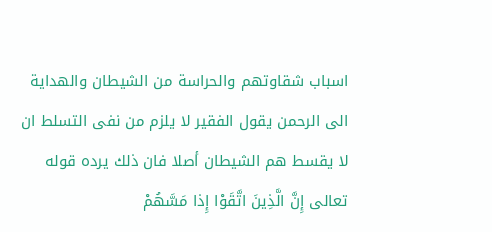اسباب شقاوتهم والحراسة من الشيطان والهداية الى الرحمن يقول الفقير لا يلزم من نفى التسلط ان لا يقسط هم الشيطان أصلا فان ذلك يرده قوله تعالى إِنَّ الَّذِينَ اتَّقَوْا إِذا مَسَّهُمْ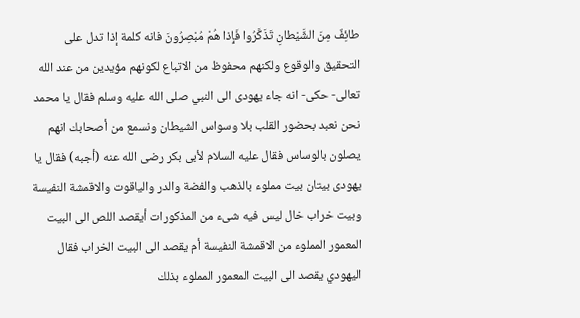طائِفٌ مِنَ الشَّيْطانِ تَذَكَّرُوا فَإِذا هُمْ مُبْصِرُونَ فانه كلمة إذا تدل على التحقيق والوقوع ولكنهم محفوظ من الاتباع لكونهم مؤيدين من عند الله تعالى- حكى- انه جاء يهودى الى النبي صلى الله عليه وسلم فقال يا محمد نحن نعبد بحضور القلب بلا وسواس الشيطان ونسمع من أصحابك انهم يصلون بالوساس فقال عليه السلام لأبى بكر رضى الله عنه (أجبه) فقال يا يهودى بيتان بيت مملوء بالذهب والفضة والدر والياقوت والاقمشة النفيسة وبيت خراب خال ليس فيه شىء من المذكورات أيقصد اللص الى البيت المعمور المملوء من الاقمشة النفيسة أم يقصد الى البيت الخراب فقال اليهودي يقصد الى البيت المعمور المملوء بذلك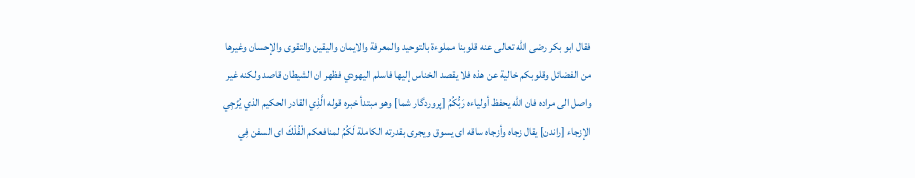فقال ابو بكر رضى الله تعالى عنه قلوبنا مملوءة بالتوحيد والمعرفة والايمان واليقين والتقوى والإحسان وغيرها من الفضائل وقلوبكم خالية عن هذه فلا يقصد الخناس إليها فاسلم اليهودي فظهر ان الشيطان قاصد ولكنه غير واصل الى مراده فان الله يحفظ أولياءه رَبُّكُمُ [پروردگار شما] وهو مبتدأ خبره قوله الَّذِي القادر الحكيم الذي يُزْجِي الإزجاء [راندن] يقال زجاه وأزجاه ساقه اى يسوق ويجرى بقدرته الكاملة لَكُمُ لمنافعكم الْفُلْكَ اى السفن فِي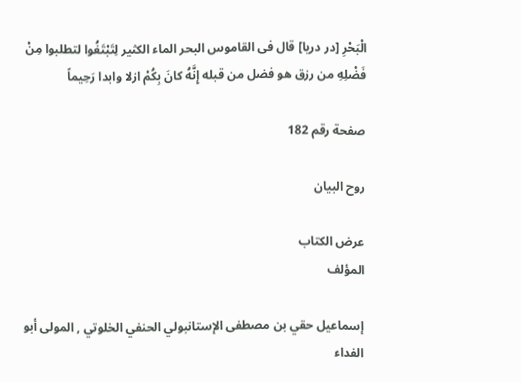الْبَحْرِ [در دريا] قال فى القاموس البحر الماء الكثير لِتَبْتَغُوا لتطلبوا مِنْ فَضْلِهِ من رزق هو فضل من قبله إِنَّهُ كانَ بِكُمْ ازلا وابدا رَحِيماً

صفحة رقم 182

روح البيان

عرض الكتاب
المؤلف

إسماعيل حقي بن مصطفى الإستانبولي الحنفي الخلوتي , المولى أبو الفداء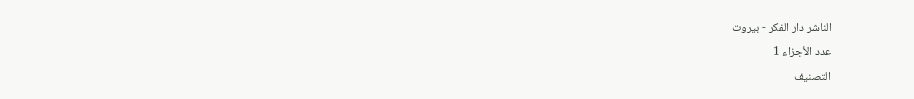الناشر دار الفكر - بيروت
عدد الأجزاء 1
التصنيف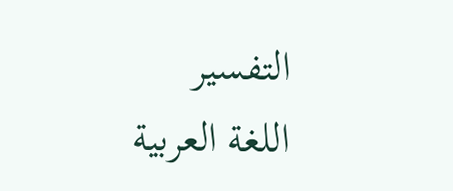التفسير
اللغة العربية